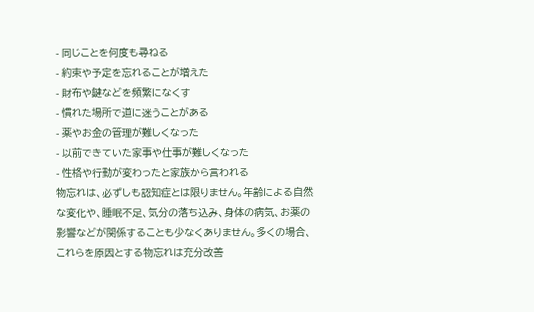- 同じことを何度も尋ねる
- 約束や予定を忘れることが増えた
- 財布や鍵などを頻繁になくす
- 慣れた場所で道に迷うことがある
- 薬やお金の管理が難しくなった
- 以前できていた家事や仕事が難しくなった
- 性格や行動が変わったと家族から言われる
物忘れは、必ずしも認知症とは限りません。年齢による自然な変化や、睡眠不足、気分の落ち込み、身体の病気、お薬の影響などが関係することも少なくありません。多くの場合、これらを原因とする物忘れは充分改善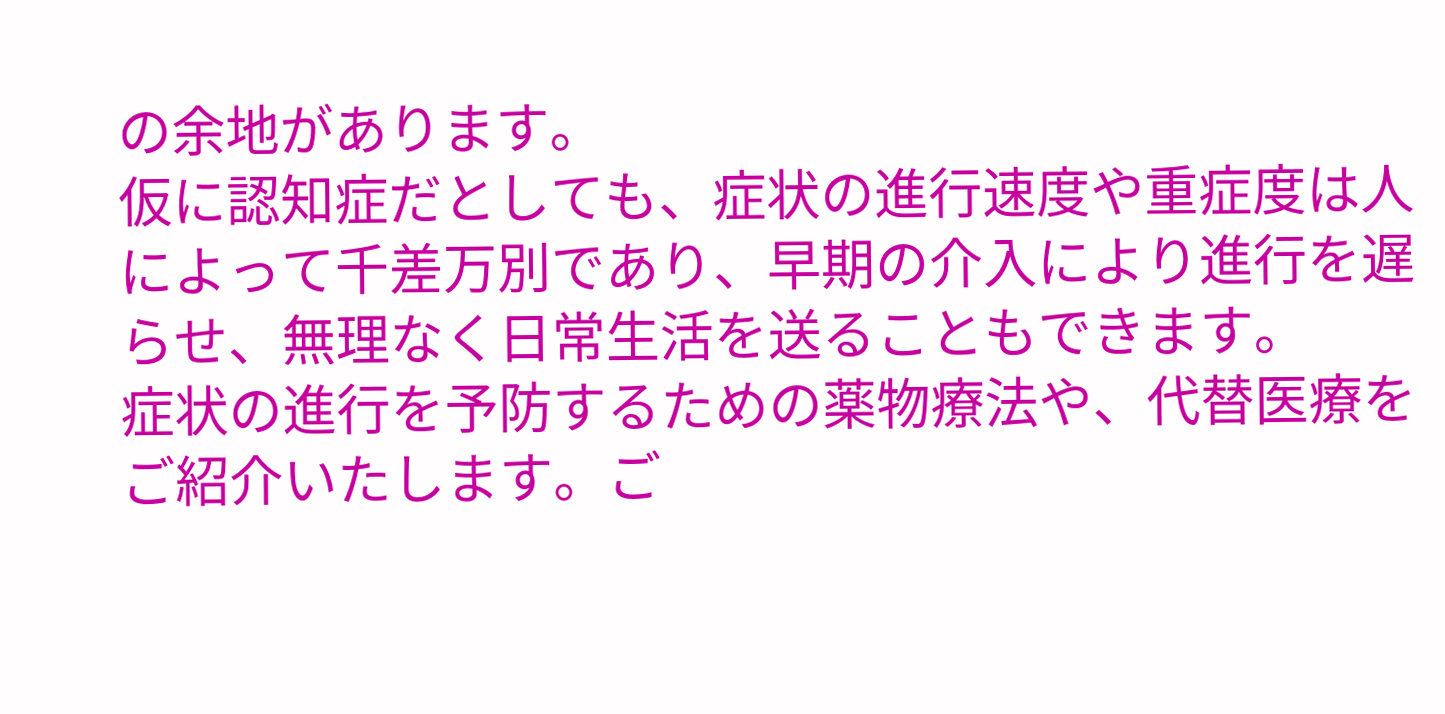の余地があります。
仮に認知症だとしても、症状の進行速度や重症度は人によって千差万別であり、早期の介入により進行を遅らせ、無理なく日常生活を送ることもできます。
症状の進行を予防するための薬物療法や、代替医療をご紹介いたします。ご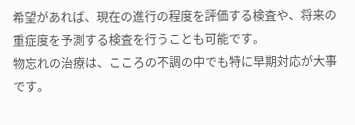希望があれば、現在の進行の程度を評価する検査や、将来の重症度を予測する検査を行うことも可能です。
物忘れの治療は、こころの不調の中でも特に早期対応が大事です。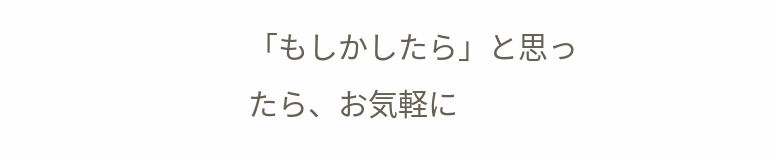「もしかしたら」と思ったら、お気軽に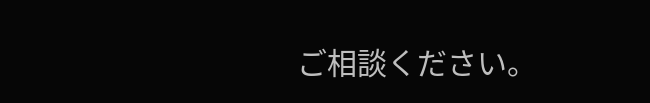ご相談ください。